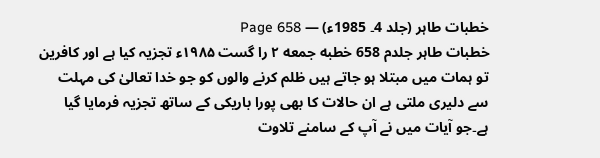خطبات طاہر (جلد 4۔ 1985ء) — Page 658
خطبات طاہر جلدم 658 خطبه جمعه ۲ را گست ۱۹۸۵ء تجزیہ کیا ہے اور کافرین تو ہمات میں مبتلا ہو جاتے ہیں ظلم کرنے والوں کو جو خدا تعالیٰ کی مہلت سے دلیری ملتی ہے ان حالات کا بھی پورا باریکی کے ساتھ تجزیہ فرمایا گیا ہے۔جو آیات میں نے آپ کے سامنے تلاوت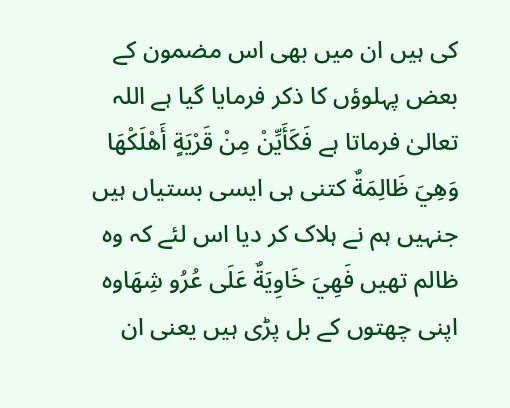کی ہیں ان میں بھی اس مضمون کے بعض پہلوؤں کا ذکر فرمایا گیا ہے اللہ تعالیٰ فرماتا ہے فَكَأَيِّنْ مِنْ قَرْيَةٍ أَهْلَكْهَا وَهِيَ ظَالِمَةٌ کتنی ہی ایسی بستیاں ہیں جنہیں ہم نے ہلاک کر دیا اس لئے کہ وہ ظالم تھیں فَهِيَ خَاوِيَةٌ عَلَى عُرُو شِهَاوہ اپنی چھتوں کے بل پڑی ہیں یعنی ان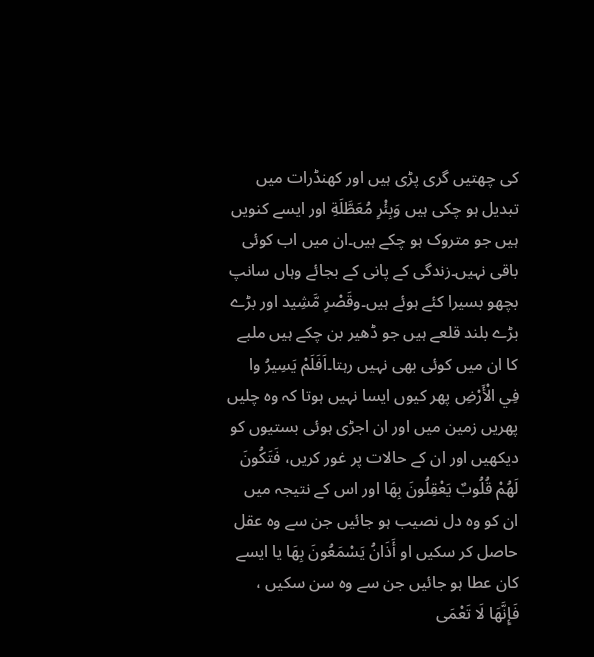کی چھتیں گری پڑی ہیں اور کھنڈرات میں تبدیل ہو چکی ہیں وَبِئْرِ مُعَطَّلَةِ اور ایسے کنویں ہیں جو متروک ہو چکے ہیں۔ان میں اب کوئی باقی نہیں۔زندگی کے پانی کے بجائے وہاں سانپ بچھو بسیرا کئے ہوئے ہیں۔وقَصْرِ مَّشِید اور بڑے بڑے بلند قلعے ہیں جو ڈھیر بن چکے ہیں ملبے کا ان میں کوئی بھی نہیں رہتا۔اَفَلَمْ يَسِيرُ وا فِي الْأَرْضِ پھر کیوں ایسا نہیں ہوتا کہ وہ چلیں پھریں زمین میں اور ان اجڑی ہوئی بستیوں کو دیکھیں اور ان کے حالات پر غور کریں، فَتَكُونَ لَهُمْ قُلُوبٌ يَعْقِلُونَ بِهَا اور اس کے نتیجہ میں ان کو وہ دل نصیب ہو جائیں جن سے وہ عقل حاصل کر سکیں او أَذَانُ يَسْمَعُونَ بِهَا یا ایسے کان عطا ہو جائیں جن سے وہ سن سکیں ، فَإِنَّهَا لَا تَعْمَى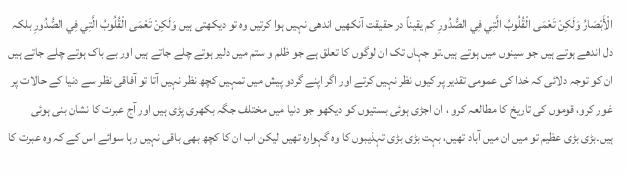الْأَبْصَارُ وَلَكِنْ تَعْمَى الْقُلُوبُ الَّتِي فِي الصُّدُورِ كم یقیناً در حقیقت آنکھیں اندھی نہیں ہوا کرتیں وہ تو دیکھتی ہیں وَلَكِنْ تَعْمَى الْقُلُوبُ الَّتِي فِي الصُّدُورِ بلکہ دل اندھے ہوتے ہیں جو سینوں میں ہوتے ہیں۔تو جہاں تک ان لوگوں کا تعلق ہے جو ظلم و ستم میں دلیر ہوتے چلے جاتے ہیں اور بے باک ہوتے چلے جاتے ہیں ان کو توجہ دلائی کہ خدا کی عمومی تقدیر پر کیوں نظر نہیں کرتے اور اگر اپنے گردو پیش میں تمہیں کچھ نظر نہیں آتا تو آفاقی نظر سے دنیا کے حالات پر غور کرو، قوموں کی تاریخ کا مطالعہ کرو ، ان اجڑی ہوئی بستیوں کو دیکھو جو دنیا میں مختلف جگہ بکھری پڑی ہیں اور آج عبرت کا نشان بنی ہوئی ہیں۔بڑی بڑی عظیم تو میں ان میں آباد تھیں، بہت بڑی بڑی تہذیبوں کا وہ گہوارہ تھیں لیکن اب ان کا کچھ بھی باقی نہیں رہا سوائے اس کے کہ وہ عبرت کا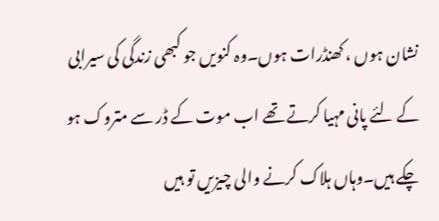نشان ہوں ، کھنڈرات ہوں۔وہ کنویں جو کبھی زندگی کی سیرابی کے لئے پانی مہیا کرتے تھے اب موت کے ڈر سے متروک ہو چکے ہیں۔وہاں ہلاک کرنے والی چیزیں تو ہیں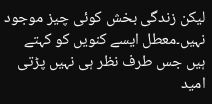لیکن زندگی بخش کوئی چیز موجود نہیں۔معطل ایسے کنویں کو کہتے ہیں جس طرف نظر ہی نہیں پڑتی امید